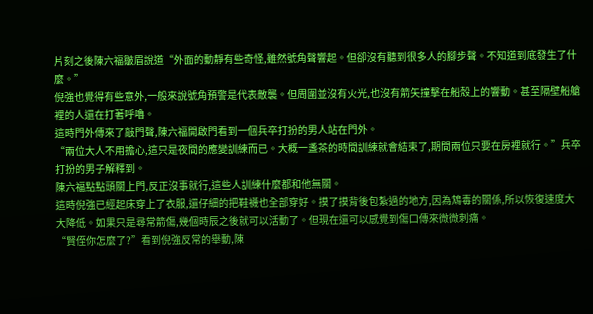片刻之後陳六福皺眉說道“外面的動靜有些奇怪,雖然號角聲響起。但卻沒有聽到很多人的腳步聲。不知道到底發生了什麼。”
倪強也覺得有些意外,一般來說號角預警是代表敵襲。但周圍並沒有火光,也沒有箭矢撞擊在船殼上的響動。甚至隔壁船艙裡的人還在打著呼嚕。
這時門外傳來了敲門聲,陳六福開啟門看到一個兵卒打扮的男人站在門外。
“兩位大人不用擔心,這只是夜間的應變訓練而已。大概一盞茶的時間訓練就會結束了,期間兩位只要在房裡就行。”兵卒打扮的男子解釋到。
陳六福點點頭關上門,反正沒事就行,這些人訓練什麼都和他無關。
這時倪強已經起床穿上了衣服,還仔細的把鞋襪也全部穿好。摸了摸背後包紮過的地方,因為鴆毒的關係,所以恢復速度大大降低。如果只是尋常箭傷,幾個時辰之後就可以活動了。但現在還可以感覺到傷口傳來微微刺痛。
“賢侄你怎麼了?”看到倪強反常的舉動,陳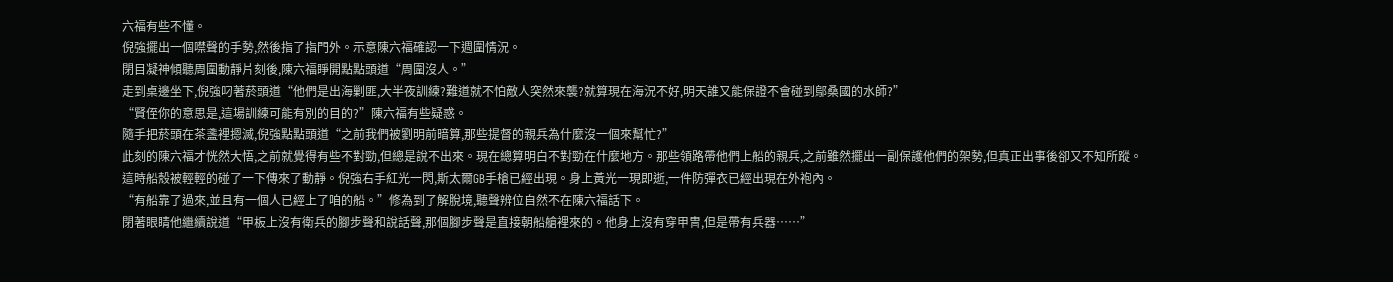六福有些不懂。
倪強擺出一個噤聲的手勢,然後指了指門外。示意陳六福確認一下週圍情況。
閉目凝神傾聽周圍動靜片刻後,陳六福睜開點點頭道“周圍沒人。”
走到桌邊坐下,倪強叼著菸頭道“他們是出海剿匪,大半夜訓練?難道就不怕敵人突然來襲?就算現在海況不好,明天誰又能保證不會碰到鄔桑國的水師?”
“賢侄你的意思是,這場訓練可能有別的目的?”陳六福有些疑惑。
隨手把菸頭在茶盞裡摁滅,倪強點點頭道“之前我們被劉明前暗算,那些提督的親兵為什麼沒一個來幫忙?”
此刻的陳六福才恍然大悟,之前就覺得有些不對勁,但總是說不出來。現在總算明白不對勁在什麼地方。那些領路帶他們上船的親兵,之前雖然擺出一副保護他們的架勢,但真正出事後卻又不知所蹤。
這時船殼被輕輕的碰了一下傳來了動靜。倪強右手紅光一閃,斯太爾GB手槍已經出現。身上黃光一現即逝,一件防彈衣已經出現在外袍內。
“有船靠了過來,並且有一個人已經上了咱的船。”修為到了解脫境,聽聲辨位自然不在陳六福話下。
閉著眼睛他繼續說道“甲板上沒有衛兵的腳步聲和說話聲,那個腳步聲是直接朝船艙裡來的。他身上沒有穿甲冑,但是帶有兵器……”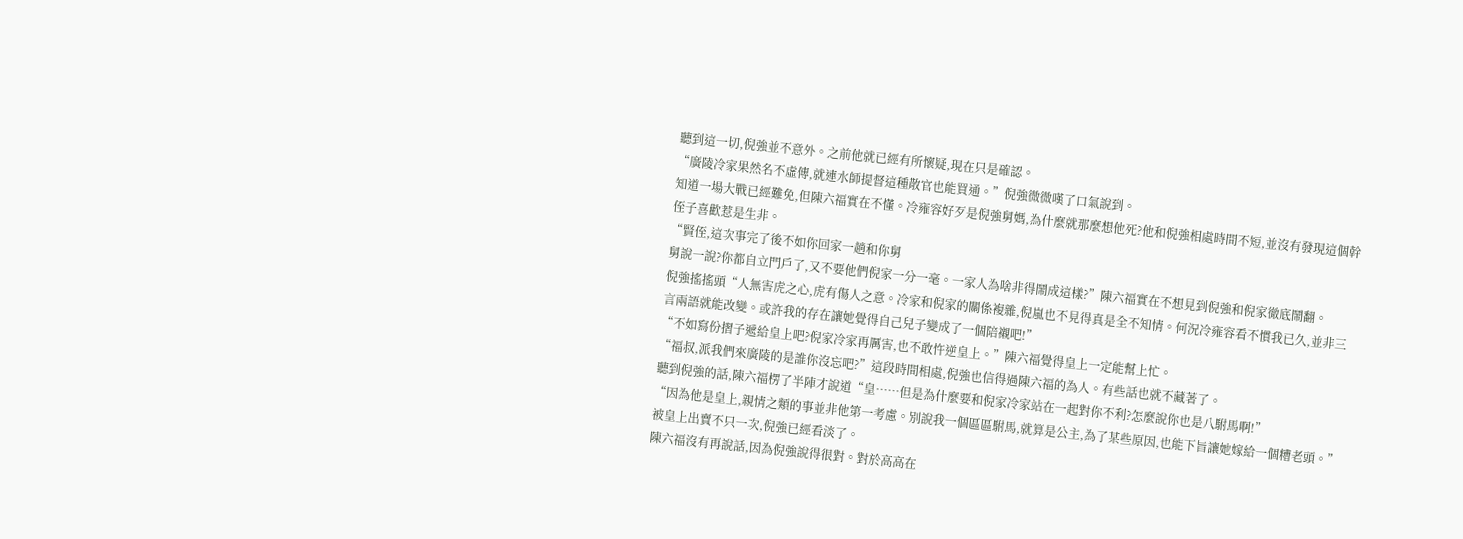聽到這一切,倪強並不意外。之前他就已經有所懷疑,現在只是確認。
“廣陵冷家果然名不虛傳,就連水師提督這種散官也能買通。”倪強微微嘆了口氣說到。
知道一場大戰已經難免,但陳六福實在不懂。冷雍容好歹是倪強舅媽,為什麼就那麼想他死?他和倪強相處時間不短,並沒有發現這個幹侄子喜歡惹是生非。
“賢侄,這次事完了後不如你回家一趟和你舅
舅說一說?你都自立門戶了,又不要他們倪家一分一毫。一家人為啥非得鬧成這樣?”陳六福實在不想見到倪強和倪家徹底鬧翻。
倪強搖搖頭“人無害虎之心,虎有傷人之意。冷家和倪家的關係複雜,倪嵐也不見得真是全不知情。何況冷雍容看不慣我已久,並非三言兩語就能改變。或許我的存在讓她覺得自己兒子變成了一個陪襯吧!”
“不如寫份摺子遞給皇上吧?倪家冷家再厲害,也不敢忤逆皇上。”陳六福覺得皇上一定能幫上忙。
“福叔,派我們來廣陵的是誰你沒忘吧?”這段時間相處,倪強也信得過陳六福的為人。有些話也就不藏著了。
聽到倪強的話,陳六福楞了半陣才說道“皇……但是為什麼要和倪家冷家站在一起對你不利?怎麼說你也是八駙馬啊!”
“因為他是皇上,親情之類的事並非他第一考慮。別說我一個區區駙馬,就算是公主,為了某些原因,也能下旨讓她嫁給一個糟老頭。”被皇上出賣不只一次,倪強已經看淡了。
陳六福沒有再說話,因為倪強說得很對。對於高高在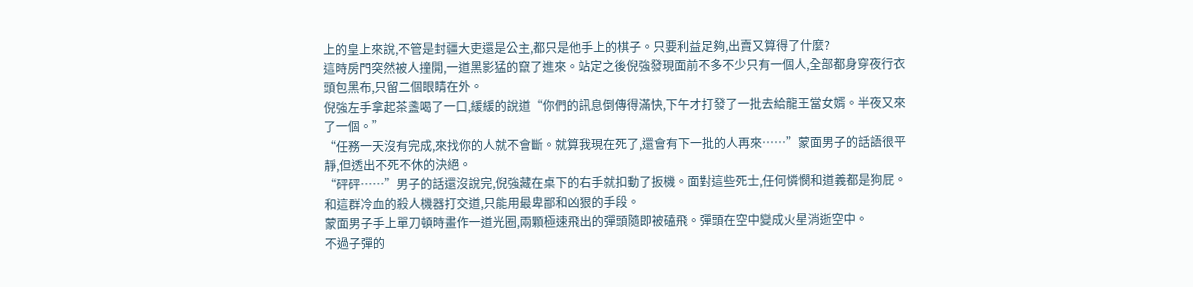上的皇上來說,不管是封疆大吏還是公主,都只是他手上的棋子。只要利益足夠,出賣又算得了什麼?
這時房門突然被人撞開,一道黑影猛的竄了進來。站定之後倪強發現面前不多不少只有一個人,全部都身穿夜行衣頭包黑布,只留二個眼睛在外。
倪強左手拿起茶盞喝了一口,緩緩的說道“你們的訊息倒傳得滿快,下午才打發了一批去給龍王當女婿。半夜又來了一個。”
“任務一天沒有完成,來找你的人就不會斷。就算我現在死了,還會有下一批的人再來……”蒙面男子的話語很平靜,但透出不死不休的決絕。
“砰砰……”男子的話還沒說完,倪強藏在桌下的右手就扣動了扳機。面對這些死士,任何憐憫和道義都是狗屁。和這群冷血的殺人機器打交道,只能用最卑鄙和凶狠的手段。
蒙面男子手上單刀頓時畫作一道光圈,兩顆極速飛出的彈頭隨即被磕飛。彈頭在空中變成火星消逝空中。
不過子彈的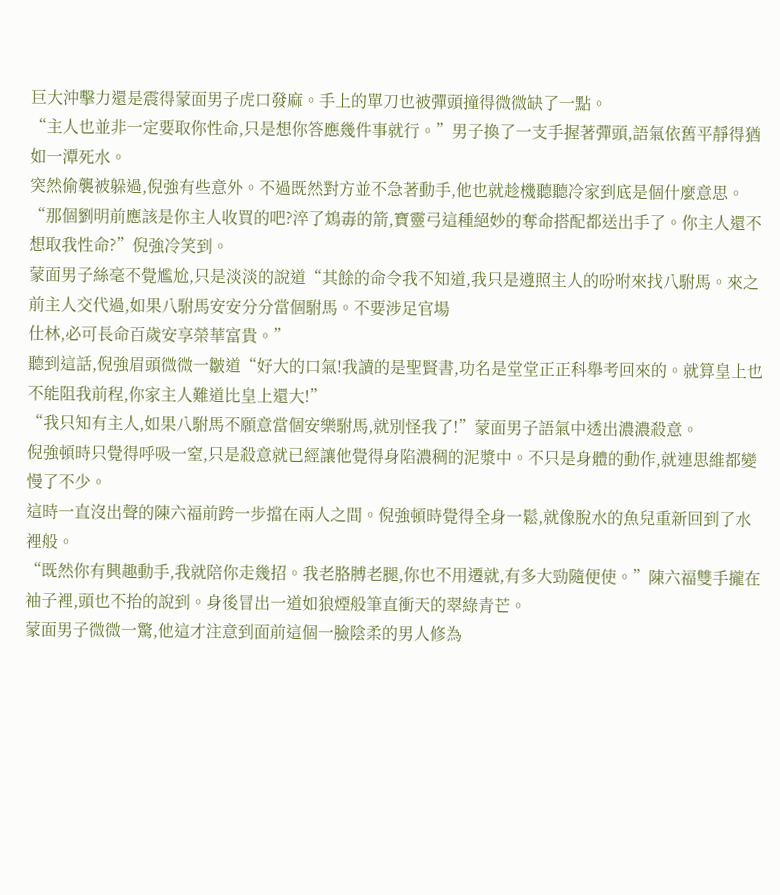巨大沖擊力還是震得蒙面男子虎口發麻。手上的單刀也被彈頭撞得微微缺了一點。
“主人也並非一定要取你性命,只是想你答應幾件事就行。”男子換了一支手握著彈頭,語氣依舊平靜得猶如一潭死水。
突然偷襲被躲過,倪強有些意外。不過既然對方並不急著動手,他也就趁機聽聽冷家到底是個什麼意思。
“那個劉明前應該是你主人收買的吧?淬了鴆毒的箭,寶靈弓這種絕妙的奪命搭配都送出手了。你主人還不想取我性命?”倪強冷笑到。
蒙面男子絲毫不覺尷尬,只是淡淡的說道“其餘的命令我不知道,我只是遵照主人的吩咐來找八駙馬。來之前主人交代過,如果八駙馬安安分分當個駙馬。不要涉足官場
仕林,必可長命百歲安享榮華富貴。”
聽到這話,倪強眉頭微微一皺道“好大的口氣!我讀的是聖賢書,功名是堂堂正正科舉考回來的。就算皇上也不能阻我前程,你家主人難道比皇上還大!”
“我只知有主人,如果八駙馬不願意當個安樂駙馬,就別怪我了!”蒙面男子語氣中透出濃濃殺意。
倪強頓時只覺得呼吸一窒,只是殺意就已經讓他覺得身陷濃稠的泥漿中。不只是身體的動作,就連思維都變慢了不少。
這時一直沒出聲的陳六福前跨一步擋在兩人之間。倪強頓時覺得全身一鬆,就像脫水的魚兒重新回到了水裡般。
“既然你有興趣動手,我就陪你走幾招。我老胳膊老腿,你也不用遷就,有多大勁隨便使。”陳六福雙手攏在袖子裡,頭也不抬的說到。身後冒出一道如狼煙般筆直衝天的翠綠青芒。
蒙面男子微微一驚,他這才注意到面前這個一臉陰柔的男人修為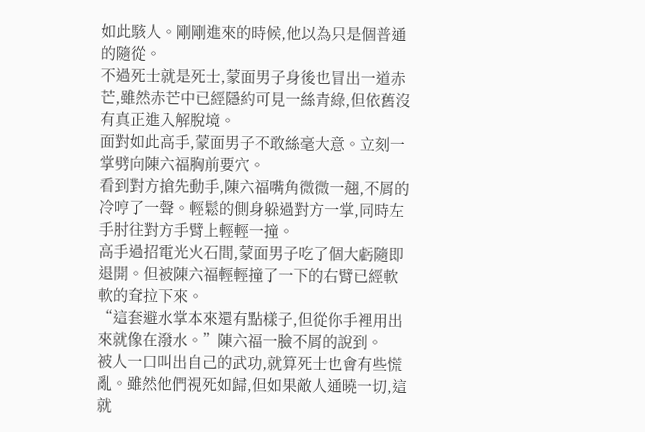如此駭人。剛剛進來的時候,他以為只是個普通的隨從。
不過死士就是死士,蒙面男子身後也冒出一道赤芒,雖然赤芒中已經隱約可見一絲青綠,但依舊沒有真正進入解脫境。
面對如此高手,蒙面男子不敢絲毫大意。立刻一掌劈向陳六福胸前要穴。
看到對方搶先動手,陳六福嘴角微微一翹,不屑的冷哼了一聲。輕鬆的側身躲過對方一掌,同時左手肘往對方手臂上輕輕一撞。
高手過招電光火石間,蒙面男子吃了個大虧隨即退開。但被陳六福輕輕撞了一下的右臂已經軟軟的耷拉下來。
“這套避水掌本來還有點樣子,但從你手裡用出來就像在潑水。”陳六福一臉不屑的說到。
被人一口叫出自己的武功,就算死士也會有些慌亂。雖然他們視死如歸,但如果敵人通曉一切,這就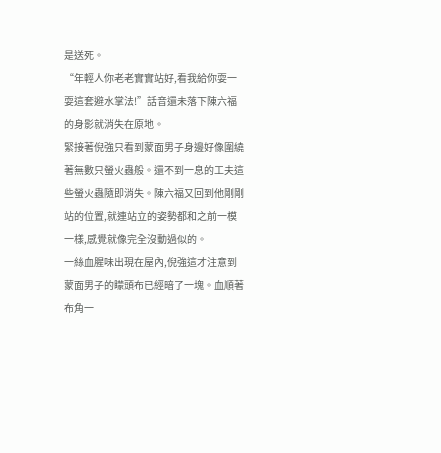是送死。
“年輕人你老老實實站好,看我給你耍一耍這套避水掌法!”話音還未落下陳六福的身影就消失在原地。
緊接著倪強只看到蒙面男子身邊好像圍繞著無數只螢火蟲般。還不到一息的工夫這些螢火蟲隨即消失。陳六福又回到他剛剛站的位置,就連站立的姿勢都和之前一模一樣,感覺就像完全沒動過似的。
一絲血腥味出現在屋內,倪強這才注意到蒙面男子的矇頭布已經暗了一塊。血順著布角一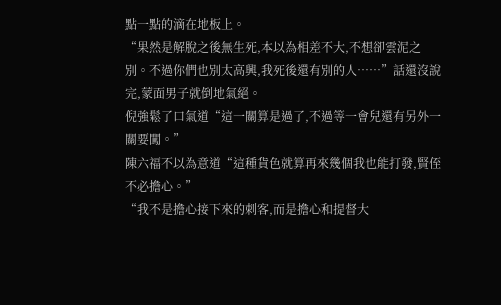點一點的滴在地板上。
“果然是解脫之後無生死,本以為相差不大,不想卻雲泥之別。不過你們也別太高興,我死後還有別的人……”話還沒說完,蒙面男子就倒地氣絕。
倪強鬆了口氣道“這一關算是過了,不過等一會兒還有另外一關要闖。”
陳六福不以為意道“這種貨色就算再來幾個我也能打發,賢侄不必擔心。”
“我不是擔心接下來的刺客,而是擔心和提督大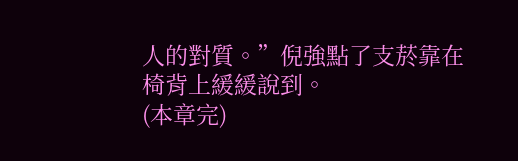人的對質。”倪強點了支菸靠在椅背上緩緩說到。
(本章完)